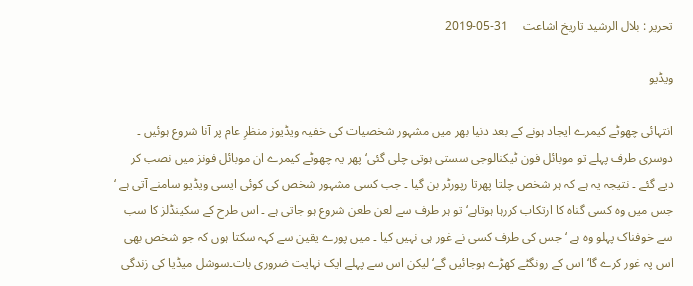تحریر : بلال الرشید تاریخ اشاعت     31-05-2019

ویڈیو

انتہائی چھوٹے کیمرے ایجاد ہونے کے بعد دنیا بھر میں مشہور شخصیات کی خفیہ ویڈیوز منظرِ عام پر آنا شروع ہوئیں ۔ دوسری طرف پہلے تو موبائل فون ٹیکنالوجی سستی ہوتی چلی گئی‘ پھر یہ چھوٹے کیمرے ان موبائل فونز میں نصب کر دیے گئے ۔ نتیجہ یہ ہے کہ ہر شخص چلتا پھرتا رپورٹر بن گیا ۔ جب کسی مشہور شخص کی کوئی ایسی ویڈیو سامنے آتی ہے ‘ جس میں وہ کسی گناہ کا ارتکاب کررہا ہوتاہے‘ تو ہر طرف سے لعن طعن شروع ہو جاتی ہے ۔ اس طرح کے سکینڈلز کا سب سے خوفناک پہلو وہ ہے ‘ جس کی طرف کسی نے غور ہی نہیں کیا ۔ میں پورے یقین سے کہہ سکتا ہوں کہ جو شخص بھی اس پہ غور کرے گا‘ اس کے رونگٹے کھڑے ہوجائیں گے‘ لیکن اس سے پہلے ایک نہایت ضروری بات۔سوشل میڈیا کی زندگی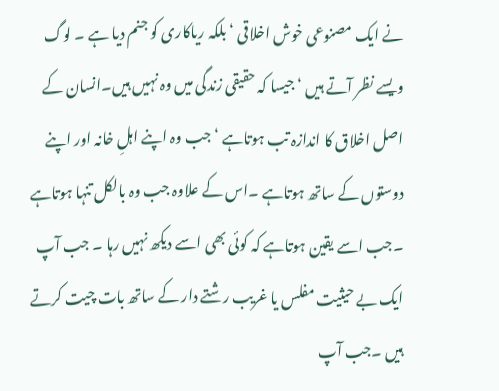نے ایک مصنوعی خوش اخلاقی ‘بلکہ ریاکاری کو جنم دیا ہے ۔ لوگ ویسے نظر آتے ہیں ‘ جیسا کہ حقیقی زندگی میں وہ نہیں ہیں۔انسان کے اصل اخلاق کا اندازہ تب ہوتاہے ‘ جب وہ اپنے اہلِ خانہ اور اپنے دوستوں کے ساتھ ہوتاہے ۔اس کے علاوہ جب وہ بالکل تنہا ہوتاہے ۔جب اسے یقین ہوتاہے کہ کوئی بھی اسے دیکھ نہیں رہا ۔ جب آپ ایک بے حیثیت مفلس یا غریب رشتے دار کے ساتھ بات چیت کرتے ہیں ۔جب آپ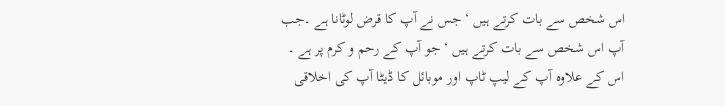اس شخص سے بات کرتے ہیں ‘ جس نے آپ کا قرض لوٹانا ہے ۔جب آپ اس شخص سے بات کرتے ہیں ‘ جو آپ کے رحم و کرم پر ہے ۔ اس کے علاوہ آپ کے لیپ ٹاپ اور موبائل کا ڈیٹا آپ کی اخلاقی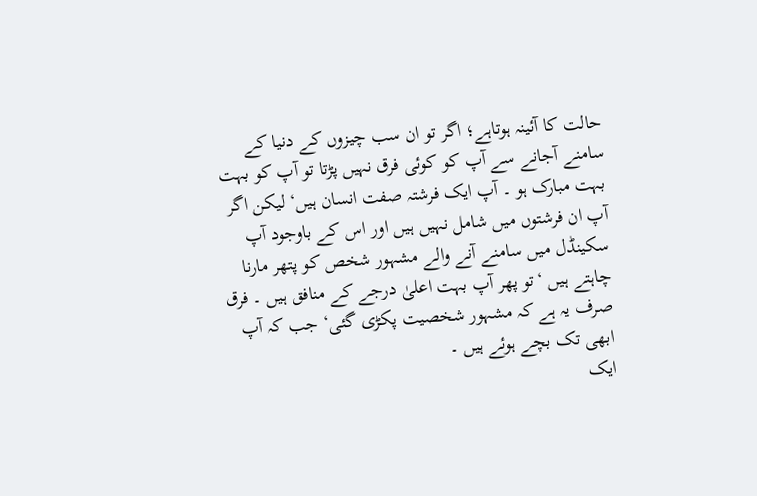حالت کا آئینہ ہوتاہے؛ اگر تو ان سب چیزوں کے دنیا کے سامنے آجانے سے آپ کو کوئی فرق نہیں پڑتا تو آپ کو بہت بہت مبارک ہو ۔ آپ ایک فرشتہ صفت انسان ہیں‘ لیکن اگر آپ ان فرشتوں میں شامل نہیں ہیں اور اس کے باوجود آپ سکینڈل میں سامنے آنے والے مشہور شخص کو پتھر مارنا چاہتے ہیں ‘تو پھر آپ بہت اعلیٰ درجے کے منافق ہیں ۔ فرق صرف یہ ہے کہ مشہور شخصیت پکڑی گئی‘ جب کہ آپ ابھی تک بچے ہوئے ہیں ۔
ایک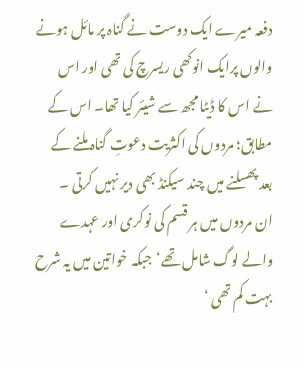دفعہ میرے ایک دوست نے گناہ پر مائل ہونے والوں پرایک انوکھی ریسرچ کی تھی اور اس نے اس کا ڈیٹا مجھ سے شیئر کیا تھا۔ اس کے مطابق؛ مردوں کی اکثریت دعوتِ گناہ ملنے کے بعد پھسلنے میں چند سیکنڈ بھی دیر نہیں کرتی ۔ ان مردوں میں ہر قسم کی نوکری اور عہدے والے لوگ شامل تھے‘جبکہ خواتین میں یہ شرح بہت کم تھی ‘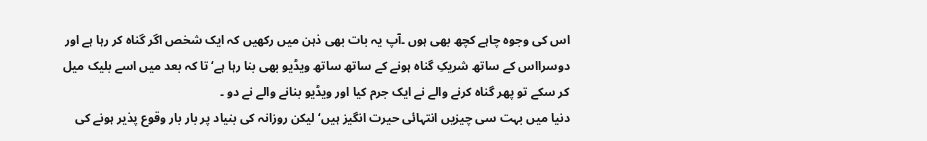اس کی وجوہ چاہے کچھ بھی ہوں ۔آپ یہ بات بھی ذہن میں رکھیں کہ ایک شخص اگر گناہ کر رہا ہے اور دوسرااس کے ساتھ شریکِ گناہ ہونے کے ساتھ ساتھ ویڈیو بھی بنا رہا ہے‘ تا کہ بعد میں اسے بلیک میل کر سکے تو پھر گناہ کرنے والے نے ایک جرم کیا اور ویڈیو بنانے والے نے دو ۔
دنیا میں بہت سی چیزیں انتہائی حیرت انگیز ہیں‘ لیکن روزانہ کی بنیاد پر بار بار وقوع پذیر ہونے کی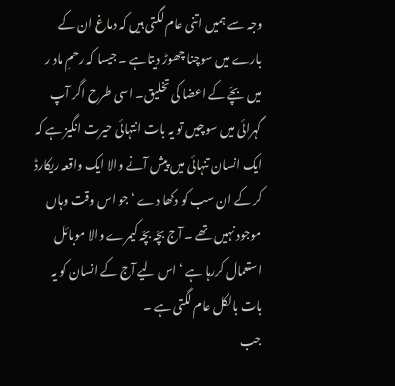وجہ سے ہمیں اتنی عام لگتی ہیں کہ دماغ ان کے بارے میں سوچنا چھوڑ دیتاہے ۔ جیسا کہ رحمِ ماد ر میں بچّے کے اعضا کی تخلیق۔ اسی طرح اگر آپ گہرائی میں سوچیں تو یہ بات انتہائی حیرت انگیز ہے کہ ایک انسان تنہائی میں پیش آنے والا ایک واقعہ ریکارڈ کر کے ان سب کو دکھا دے ‘ جو اس وقت وہاں موجود نہیں تھے ۔ آج بچّہ بچّہ کیمرے والا موبائل استعمال کررہا ہے ‘ اس لیے آج کے انسان کو یہ بات بالکل عام لگتی ہے ۔
جب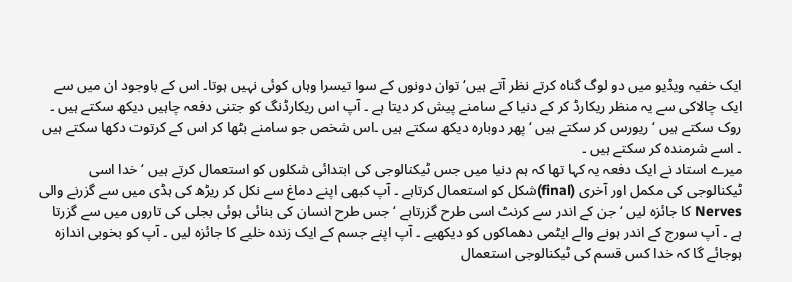ایک خفیہ ویڈیو میں دو لوگ گناہ کرتے نظر آتے ہیں‘ توان دونوں کے سوا تیسرا وہاں کوئی نہیں ہوتا۔ اس کے باوجود ان میں سے ایک چالاکی سے یہ منظر ریکارڈ کر کے دنیا کے سامنے پیش کر دیتا ہے ۔ آپ اس ریکارڈنگ کو جتنی دفعہ چاہیں دیکھ سکتے ہیں ۔ روک سکتے ہیں ‘ ریورس کر سکتے ہیں ‘پھر دوبارہ دیکھ سکتے ہیں ۔اس شخص جو سامنے بٹھا کر اس کے کرتوت دکھا سکتے ہیں ۔ اسے شرمندہ کر سکتے ہیں ۔
میرے استاد نے ایک دفعہ یہ کہا تھا کہ ہم دنیا میں جس ٹیکنالوجی کی ابتدائی شکلوں کو استعمال کرتے ہیں ‘ خدا اسی ٹیکنالوجی کی مکمل اور آخری (final)شکل کو استعمال کرتاہے ۔ آپ کبھی اپنے دماغ سے نکل کر ریڑھ کی ہڈی میں سے گزرنے والی Nerves کا جائزہ لیں ‘ جن کے اندر سے کرنٹ اسی طرح گزرتاہے ‘ جس طرح انسان کی بنائی ہوئی بجلی کی تاروں میں سے گزرتا ہے ۔ آپ سورج کے اندر ہونے والے ایٹمی دھماکوں کو دیکھیے ۔ آپ اپنے جسم کے ایک زندہ خلیے کا جائزہ لیں ۔ آپ کو بخوبی اندازہ ہوجائے گا کہ خدا کس قسم کی ٹیکنالوجی استعمال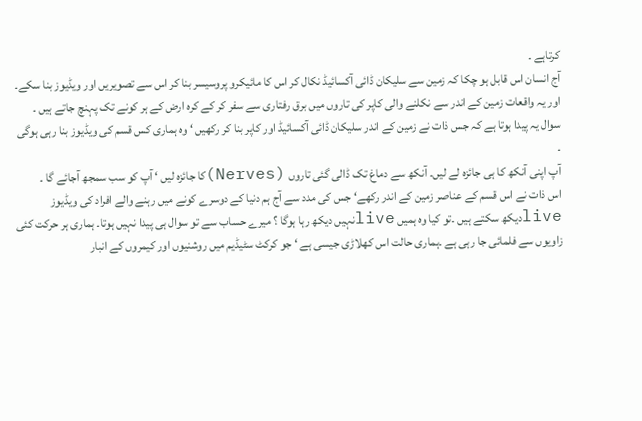کرتاہے ۔
آج انسان اس قابل ہو چکا کہ زمین سے سلیکان ڈائی آکسائیڈ نکال کر اس کا مائیکرو پروسیسر بنا کر اس سے تصویریں اور ویڈیوز بنا سکے۔ اور یہ واقعات زمین کے اندر سے نکلنے والی کاپر کی تاروں میں برق رفتاری سے سفر کر کے کرہ ارض کے ہر کونے تک پہنچ جاتے ہیں ۔ سوال یہ پیدا ہوتا ہے کہ جس ذات نے زمین کے اندر سلیکان ڈائی آکسائیڈ اور کاپر بنا کر رکھیں ‘ وہ ہماری کس قسم کی ویڈیوز بنا رہی ہوگی ۔
آپ اپنی آنکھ کا ہی جائزہ لے لیں۔ آنکھ سے دماغ تک ڈالی گئی تاروں (Nerves)کا جائزہ لیں ‘ آپ کو سب سمجھ آجائے گا ۔
اس ذات نے اس قسم کے عناصر زمین کے اندر رکھے‘ جس کی مدد سے آج ہم دنیا کے دوسرے کونے میں رہنے والے افراد کی ویڈیوز liveدیکھ سکتے ہیں ۔تو کیا وہ ہمیں liveنہیں دیکھ رہا ہوگا ؟ میرے حساب سے تو سوال ہی پیدا نہیں ہوتا۔ ہماری ہر حرکت کئی زاویوں سے فلمائی جا رہی ہے ۔ہماری حالت اس کھلاڑی جیسی ہے ‘ جو کرکٹ سٹیڈیم میں روشنیوں اور کیمروں کے انبار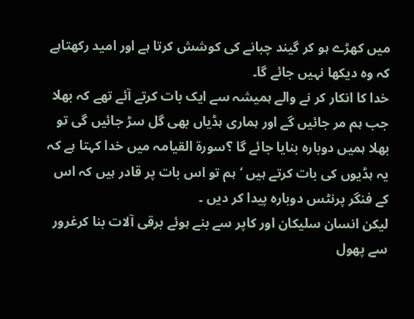میں کھڑے ہو کر گیند چبانے کی کوشش کرتا ہے اور امید رکھتاہے کہ وہ دیکھا نہیں جائے گا۔
خدا کا انکار کر نے والے ہمیشہ سے ایک بات کرتے آئے تھے کہ بھلا جب ہم مر جائیں گے اور ہماری ہڈیاں بھی گل سڑ جائیں گی تو بھلا ہمیں دوبارہ بنایا جائے گا ؟سورۃ القیامہ میں خدا کہتا ہے کہ یہ ہڈیوں کی بات کرتے ہیں ‘ ہم تو اس بات پر قادر ہیں کہ اس کے فنگر پرنٹس دوبارہ پیدا کر دیں ۔
لیکن انسان سلیکان اور کاپر سے بنے ہوئے برقی آلات بنا کرغرور سے پھول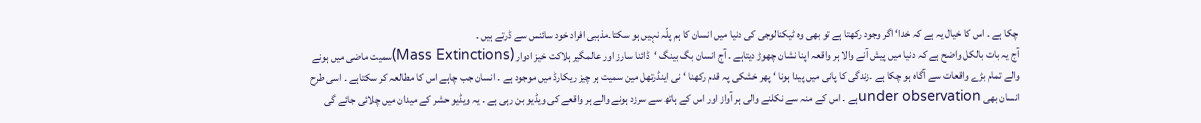چکا ہے ۔ اس کا خیال یہ ہے کہ خدا‘ اگر وجود رکھتا ہے تو بھی وہ ٹیکنالوجی کی دنیا میں انسان کا ہم پلّہ نہیں ہو سکتا۔مذہبی افراد خود سائنس سے ڈرتے ہیں ۔
آج یہ بات بالکل واضح ہے کہ دنیا میں پیش آنے والا ہر واقعہ اپنا نشان چھوڑ دیتاہے ۔ آج انسان بگ بینگ ‘ڈائنا سارز اور عالمگیر ہلاکت خیز ادوار (Mass Extinctions)سمیت ماضی میں ہونے والے تمام بڑے واقعات سے آگاہ ہو چکا ہے ۔زندگی کا پانی میں پیدا ہونا ‘ پھر خشکی پہ قدم رکھنا ‘نی اینڈرتھل مین سمیت ہر چیز ریکارڈ میں موجود ہے ۔ انسان جب چاہے اس کا مطالعہ کر سکتاہے ۔ اسی طرح انسان بھی under observationہے ۔ اس کے منہ سے نکلنے والی ہر آواز اور اس کے ہاتھ سے سرزد ہونے والے ہر واقعے کی ویڈیو بن رہی ہے ۔ یہ ویڈیو حشر کے میدان میں چلائی جائے گی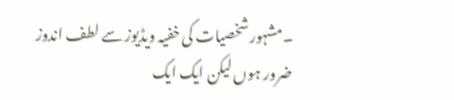۔مشہور شخصیات کی خفیہ ویڈیوز سے لطف اندوز ضرور ہوں لیکن ایک ایک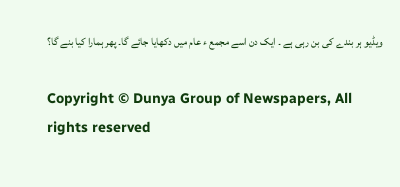ویڈیو ہر بندے کی بن رہی ہے ۔ ایک دن اسے مجمع ء عام میں دکھایا جائے گا۔ پھر ہمارا کیا بنے گا؟

Copyright © Dunya Group of Newspapers, All rights reserved